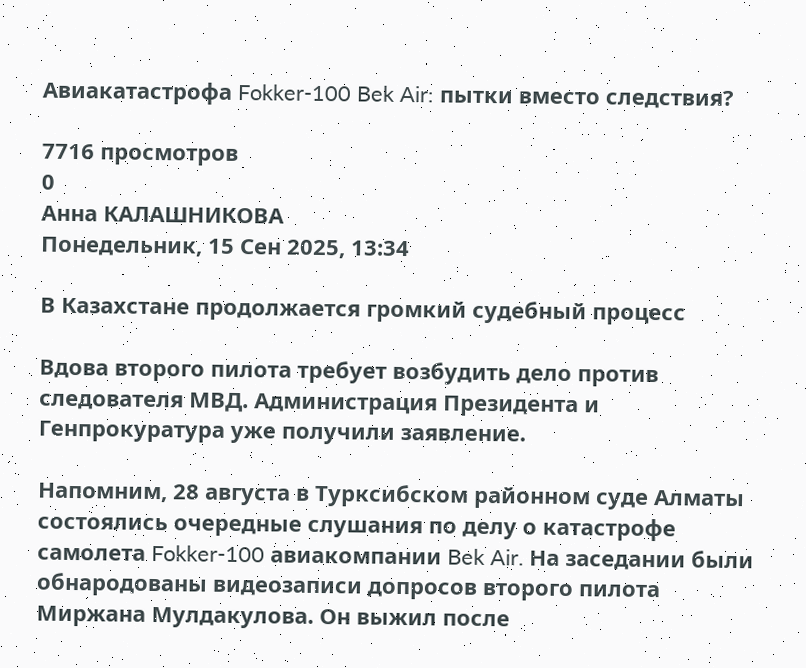Авиакатастрофа Fokker-100 Bek Air: пытки вместо следствия?

7716 просмотров
0
Анна КАЛАШНИКОВА
Понедельник, 15 Сен 2025, 13:34

В Казахстане продолжается громкий судебный процесс

Вдова второго пилота требует возбудить дело против следователя МВД. Администрация Президента и Генпрокуратура уже получили заявление.

Напомним, 28 августа в Турксибском районном суде Алматы состоялись очередные слушания по делу о катастрофе самолета Fokker-100 авиакомпании Bek Air. На заседании были обнародованы видеозаписи допросов второго пилота Миржана Мулдакулова. Он выжил после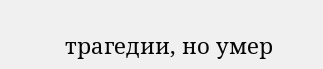трагедии, но умер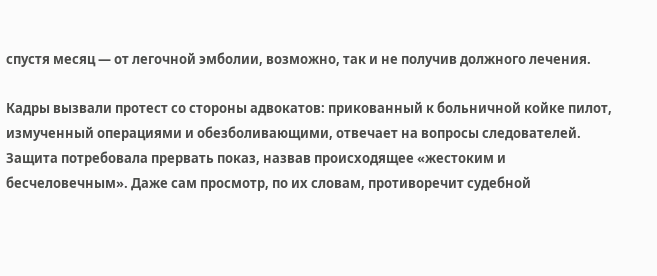спустя месяц — от легочной эмболии, возможно, так и не получив должного лечения.

Кадры вызвали протест со стороны адвокатов: прикованный к больничной койке пилот, измученный операциями и обезболивающими, отвечает на вопросы следователей. Защита потребовала прервать показ, назвав происходящее «жестоким и бесчеловечным». Даже сам просмотр, по их словам, противоречит судебной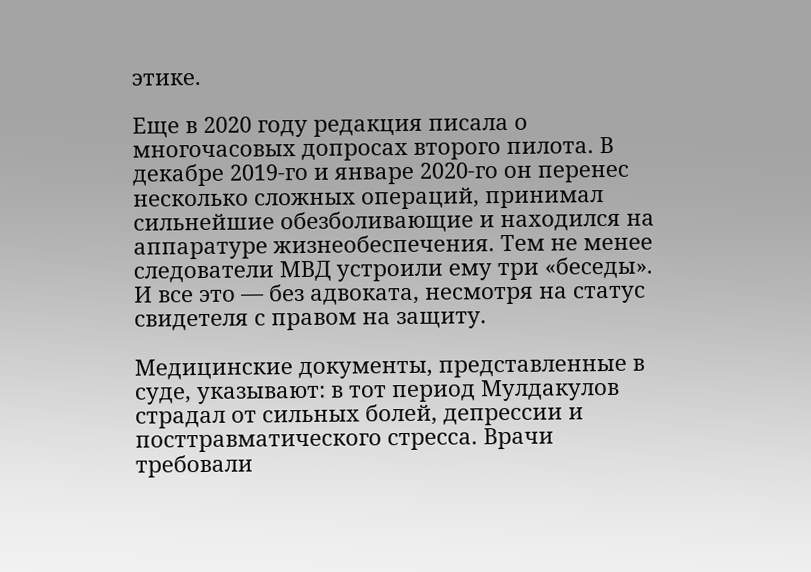этике.

Еще в 2020 году редакция писала о многочасовых допросах второго пилота. В декабре 2019-го и январе 2020-го он перенес несколько сложных операций, принимал сильнейшие обезболивающие и находился на аппаратуре жизнеобеспечения. Тем не менее следователи МВД устроили ему три «беседы». И все это — без адвоката, несмотря на статус свидетеля с правом на защиту.

Медицинские документы, представленные в суде, указывают: в тот период Мулдакулов страдал от сильных болей, депрессии и посттравматического стресса. Врачи требовали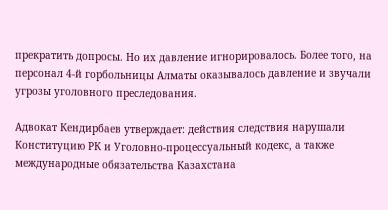прекратить допросы. Но их давление игнорировалось. Более того, на персонал 4-й горбольницы Алматы оказывалось давление и звучали угрозы уголовного преследования.

Адвокат Кендирбаев утверждает: действия следствия нарушали Конституцию РК и Уголовно-процессуальный кодекс, а также международные обязательства Казахстана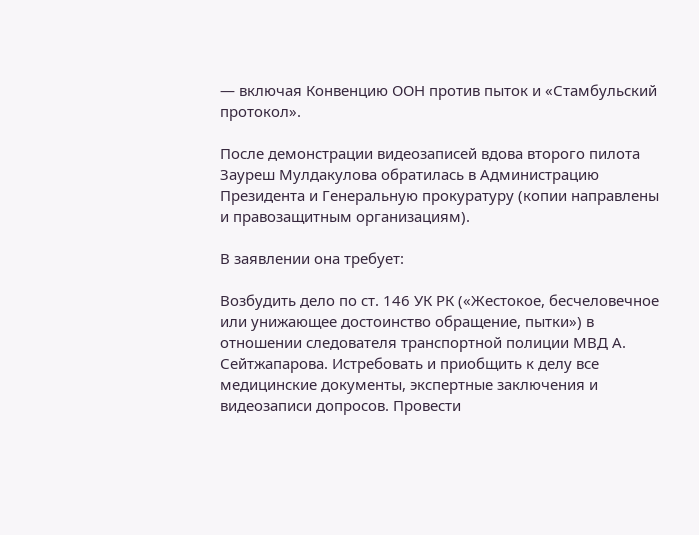— включая Конвенцию ООН против пыток и «Стамбульский протокол».

После демонстрации видеозаписей вдова второго пилота Зауреш Мулдакулова обратилась в Администрацию Президента и Генеральную прокуратуру (копии направлены и правозащитным организациям).

В заявлении она требует:

Возбудить дело по ст. 146 УК РК («Жестокое, бесчеловечное или унижающее достоинство обращение, пытки») в отношении следователя транспортной полиции МВД А. Сейтжапарова. Истребовать и приобщить к делу все медицинские документы, экспертные заключения и видеозаписи допросов. Провести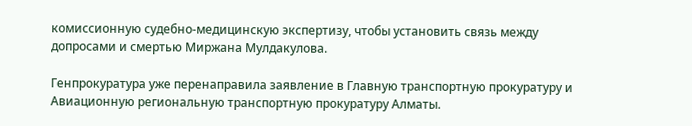комиссионную судебно-медицинскую экспертизу, чтобы установить связь между допросами и смертью Миржана Мулдакулова.

Генпрокуратура уже перенаправила заявление в Главную транспортную прокуратуру и Авиационную региональную транспортную прокуратуру Алматы.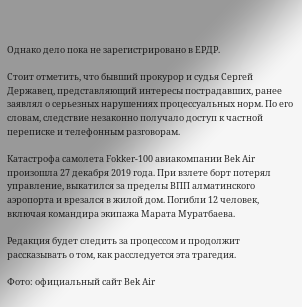Однако дело пока не зарегистрировано в ЕРДР.

Стоит отметить, что бывший прокурор и судья Сергей Державец, представляющий интересы пострадавших, ранее заявлял о серьезных нарушениях процессуальных норм. По его словам, следствие незаконно получало доступ к частной переписке и телефонным разговорам.

Катастрофа самолета Fokker-100 авиакомпании Bek Air произошла 27 декабря 2019 года. При взлете борт потерял управление, выкатился за пределы ВПП алматинского аэропорта и врезался в жилой дом. Погибли 12 человек, включая командира экипажа Марата Муратбаева.

Редакция будет следить за процессом и продолжит рассказывать о том, как расследуется эта трагедия.

Фото: официальный сайт Bek Air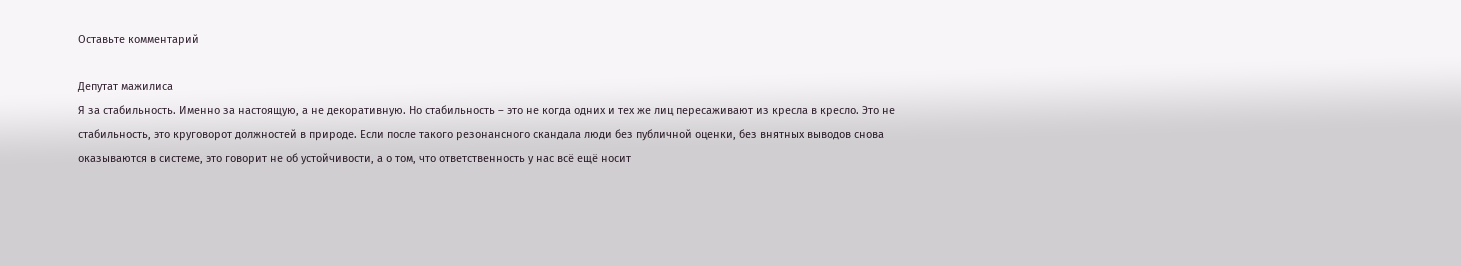Оставьте комментарий

Депутат мажилиса
Я за стабильность. Именно за настоящую, а не декоративную. Но стабильность – это не когда одних и тех же лиц пересаживают из кресла в кресло. Это не стабильность, это круговорот должностей в природе. Если после такого резонансного скандала люди без публичной оценки, без внятных выводов снова оказываются в системе, это говорит не об устойчивости, а о том, что ответственность у нас всё ещё носит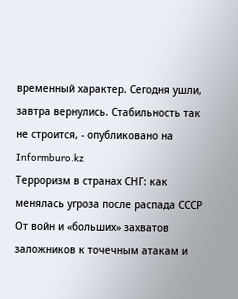временный характер. Сегодня ушли, завтра вернулись. Стабильность так не строится, - опубликовано на Informburo.kz
Терроризм в странах СНГ: как менялась угроза после распада СССР
От войн и «больших» захватов заложников к точечным атакам и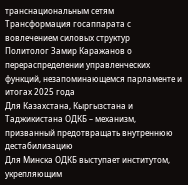транснациональным сетям
Трансформация госаппарата с вовлечением силовых структур
Политолог Замир Каражанов о перераспределении управленческих функций, незапоминающемся парламенте и итогах 2025 года
Для Казахстана, Кыргызстана и Таджикистана ОДКБ – механизм, призванный предотвращать внутреннюю дестабилизацию
Для Минска ОДКБ выступает институтом, укрепляющим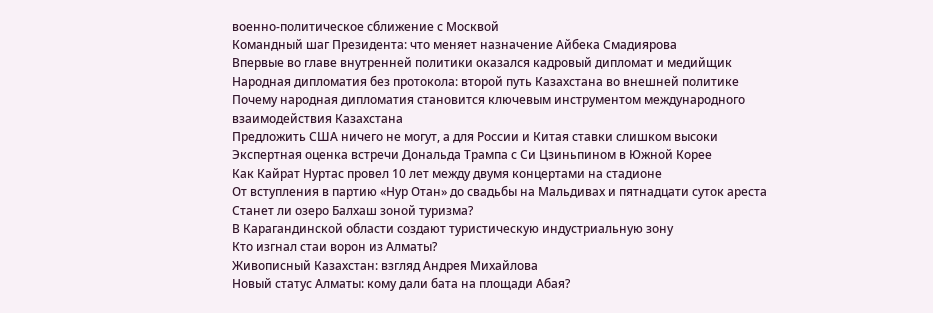военно-политическое сближение с Москвой
Командный шаг Президента: что меняет назначение Айбека Смадиярова
Впервые во главе внутренней политики оказался кадровый дипломат и медийщик
Народная дипломатия без протокола: второй путь Казахстана во внешней политике
Почему народная дипломатия становится ключевым инструментом международного взаимодействия Казахстана
Предложить США ничего не могут, а для России и Китая ставки слишком высоки
Экспертная оценка встречи Дональда Трампа с Си Цзиньпином в Южной Корее
Как Кайрат Нуртас провел 10 лет между двумя концертами на стадионе
От вступления в партию «Нур Отан» до свадьбы на Мальдивах и пятнадцати суток ареста
Станет ли озеро Балхаш зоной туризма?
В Карагандинской области создают туристическую индустриальную зону
Кто изгнал стаи ворон из Алматы?
Живописный Казахстан: взгляд Андрея Михайлова
Новый статус Алматы: кому дали бата на площади Абая?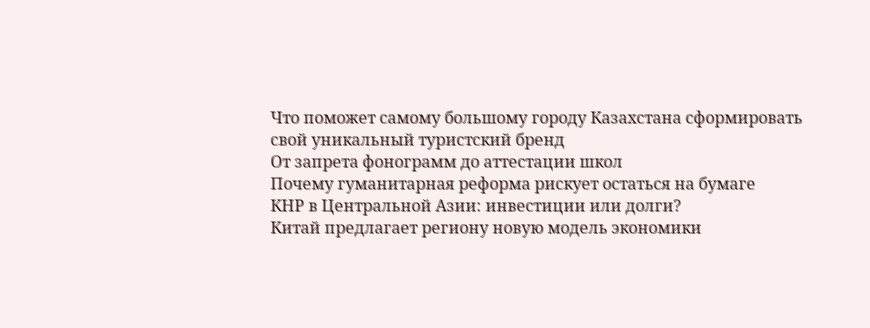Что поможет самому большому городу Казахстана сформировать свой уникальный туристский бренд
От запрета фонограмм до аттестации школ
Почему гуманитарная реформа рискует остаться на бумаге
КНР в Центральной Азии: инвестиции или долги?
Китай предлагает региону новую модель экономики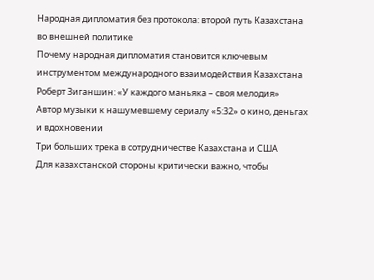Народная дипломатия без протокола: второй путь Казахстана во внешней политике
Почему народная дипломатия становится ключевым инструментом международного взаимодействия Казахстана
Роберт Зиганшин: «У каждого маньяка – своя мелодия»
Автор музыки к нашумевшему сериалу «5:32» о кино, деньгах и вдохновении
Три больших трека в сотрудничестве Казахстана и США
Для казахстанской стороны критически важно, чтобы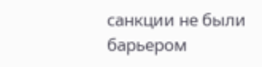санкции не были барьером